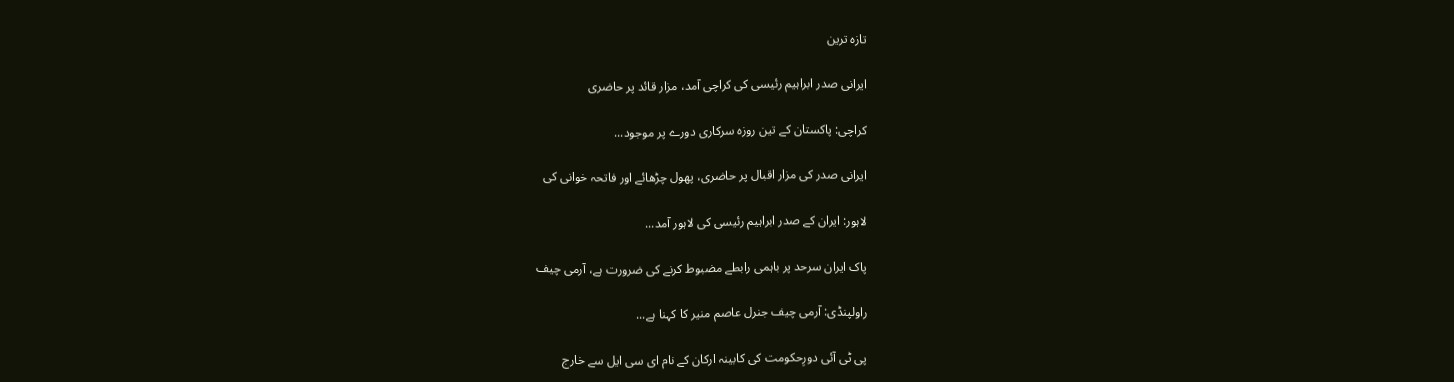تازہ ترین

ایرانی صدر ابراہیم رئیسی کی کراچی آمد، مزار قائد پر حاضری

کراچی: پاکستان کے تین روزہ سرکاری دورے پر موجود...

ایرانی صدر کی مزار اقبال پر حاضری، پھول چڑھائے اور فاتحہ خوانی کی

لاہور: ایران کے صدر ابراہیم رئیسی کی لاہور آمد...

پاک ایران سرحد پر باہمی رابطے مضبوط کرنے کی ضرورت ہے، آرمی چیف

راولپنڈی: آرمی چیف جنرل عاصم منیر کا کہنا ہے...

پی ٹی آئی دورِحکومت کی کابینہ ارکان کے نام ای سی ایل سے خارج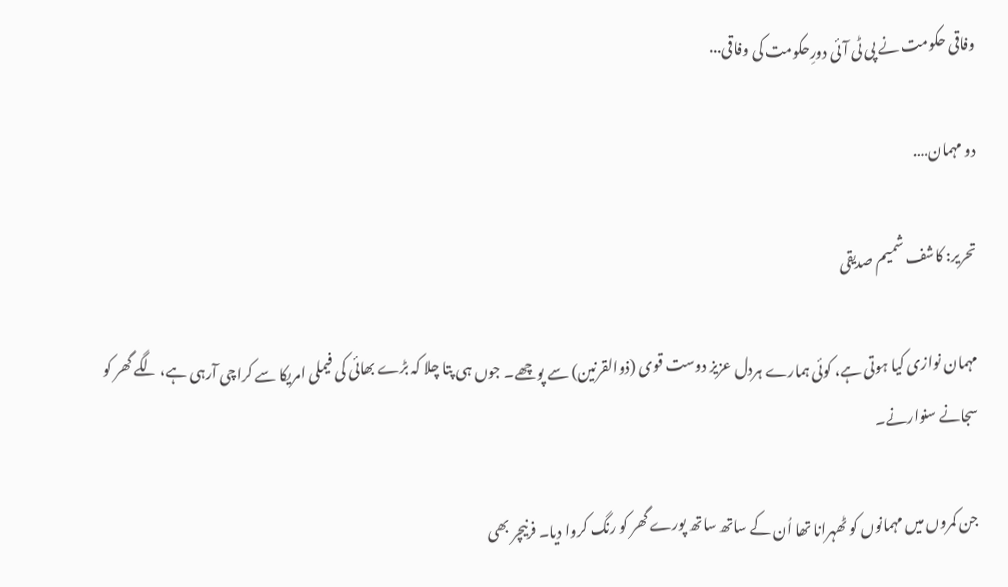وفاقی حکومت نے پی ٹی آئی دورِحکومت کی وفاقی...

دو مہمان….

تحریر: کاشف شمیم صدیقی

مہمان نوازی کیا ہوتی ہے، کوئی ہمارے ہردل عزیز دوست قوی (ذوالقرنین) سے پوچھے۔ جوں ہی پتا چلا کہ بڑے بھائی کی فیملی امریکا سے کراچی آرہی ہے، لگے گھر کو سجانے سنوارنے۔

جن کمروں میں مہمانوں کو ٹھہرانا تھا اُن کے ساتھ ساتھ پورے گھر کو رنگ کروا دیا۔ فرنیچر بھی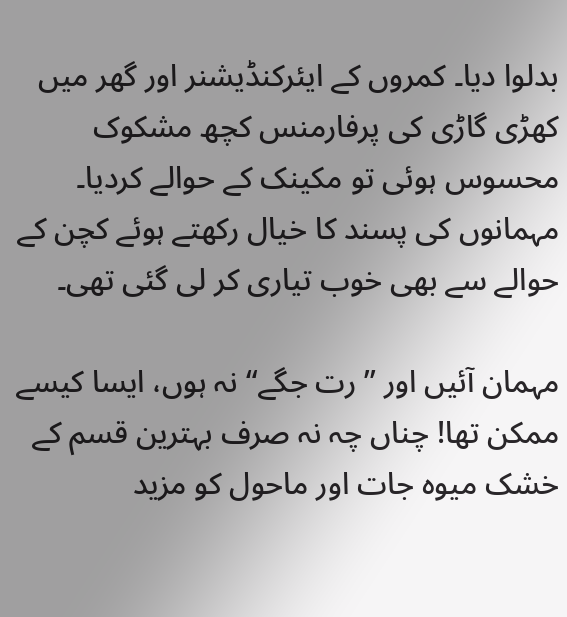بدلوا دیا۔ کمروں کے ایئرکنڈیشنر اور گھر میں کھڑی گاڑی کی پرفارمنس کچھ مشکوک محسوس ہوئی تو مکینک کے حوالے کردیا۔ مہمانوں کی پسند کا خیال رکھتے ہوئے کچن کے حوالے سے بھی خوب تیاری کر لی گئی تھی۔

مہمان آئیں اور ’’رت جگے“ نہ ہوں، ایسا کیسے ممکن تھا! چناں چہ نہ صرف بہترین قسم کے خشک میوہ جات اور ماحول کو مزید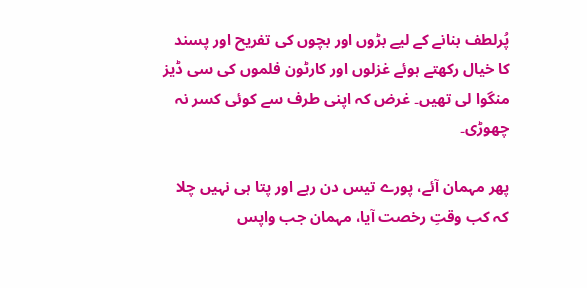پُرلطف بنانے کے لیے بڑوں اور بچوں کی تفریح اور پسند کا خیال رکھتے ہوئے غزلوں اور کارٹون فلموں کی سی ڈیز منگوا لی تھیں۔ غرض کہ اپنی طرف سے کوئی کسر نہ چھوڑی۔

پھر مہمان آئے، پورے تیس دن رہے اور پتا ہی نہیں چلا کہ کب وقتِ رخصت آیا، مہمان جب واپس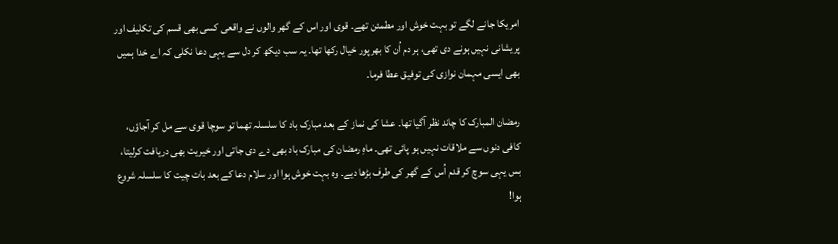امریکا جانے لگے تو بہت خوش اور مطمئن تھے۔ قوی اور اس کے گھر والوں نے واقعی کسی بھی قسم کی تکلیف اور پریشانی نہیں ہونے دی تھی، ہر دم اُن کا بھرپور خیال رکھا تھا۔ یہ سب دیکھ کر دل سے یہی دعا نکلی کہ اے خدا ہمیں بھی ایسی مہمان نوازی کی توفیق عطا فرما۔

رمضان المبارک کا چاند نظر آگیا تھا۔ عشا کی نماز کے بعد مبارک باد کا سلسلہ تھما تو سوچا قوی سے مل کر آجاؤں، کافی دنوں سے ملاقات نہیں ہو پائی تھی۔ ماہِ رمضان کی مبارک باد بھی دے دی جاتی اور خیریت بھی دریافت کرلیتا، بس یہی سوچ کر قدم اُس کے گھر کی طرف بڑھا دیے۔ وہ بہت خوش ہوا اور سلام دعا کے بعد بات چیت کا سلسلہ شروع ہوا!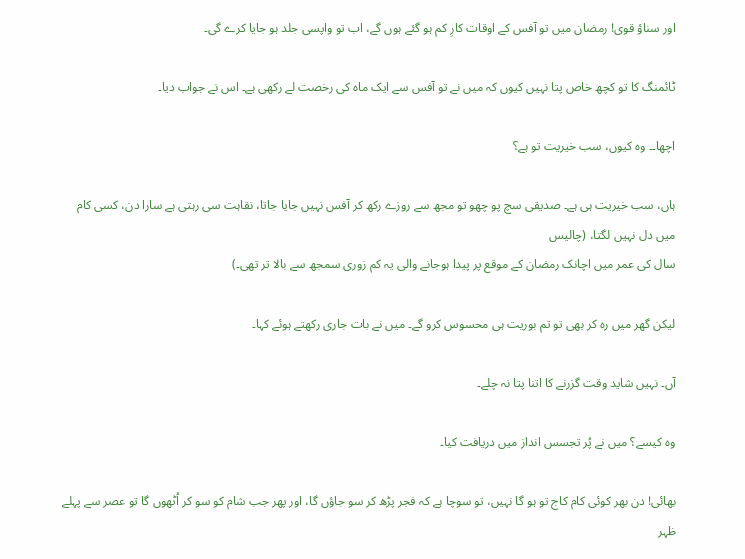اور سناؤ قوی! رمضان میں تو آفس کے اوقات کارِ کم ہو گئے ہوں گے، اب تو واپسی جلد ہو جایا کرے گی۔

ٹائمنگ کا تو کچھ خاص پتا نہیں کیوں کہ میں نے تو آفس سے ایک ماہ کی رخصت لے رکھی ہے۔ اس نے جواب دیا۔

اچھا۔۔ وہ کیوں، سب خیریت تو ہے؟

ہاں، سب خیریت ہی ہے۔ صدیقی سچ پو چھو تو مجھ سے روزے رکھ کر آفس نہیں جایا جاتا، نقاہت سی رہتی ہے سارا دن، کسی کام میں دل نہیں لگتا، (چالیس
سال کی عمر میں اچانک رمضان کے موقع پر پیدا ہوجانے والی یہ کم زوری سمجھ سے بالا تر تھی۔)

لیکن گھر میں رہ کر بھی تو تم بوریت ہی محسوس کرو گے۔ میں نے بات جاری رکھتے ہوئے کہا۔

آں۔ نہیں شاید وقت گزرنے کا اتنا پتا نہ چلے۔

وہ کیسے؟ میں نے پُر تجسس انداز میں دریافت کیا۔

بھائی! دن بھر کوئی کام کاج تو ہو گا نہیں، تو سوچا ہے کہ فجر پڑھ کر سو جاؤں گا، اور پھر جب شام کو سو کر اُٹھوں گا تو عصر سے پہلے ظہر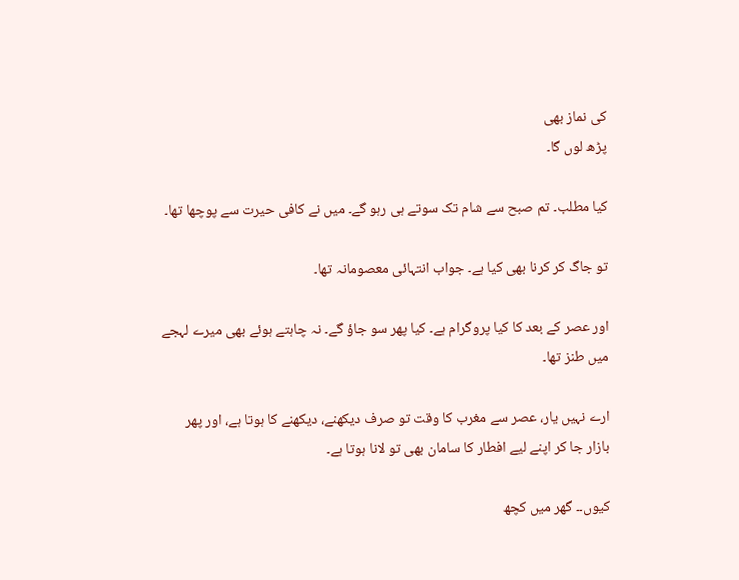کی نماز بھی
پڑھ لوں گا۔

کیا مطلب۔ تم صبح سے شام تک سوتے ہی رہو گے۔ میں نے کافی حیرت سے پوچھا تھا۔

تو جاگ کر کرنا بھی کیا ہے۔ جواب انتہائی معصومانہ تھا۔

اور عصر کے بعد کا کیا پروگرام ہے۔ کیا پھر سو جاؤ گے۔ نہ چاہتے ہوئے بھی میرے لہجے میں طنز تھا۔

ارے نہیں یار، عصر سے مغرب کا وقت تو صرف دیکھنے، دیکھنے کا ہوتا ہے، اور پھر بازار جا کر اپنے لیے افطار کا سامان بھی تو لانا ہوتا ہے۔

کیوں۔۔ گھر میں کچھ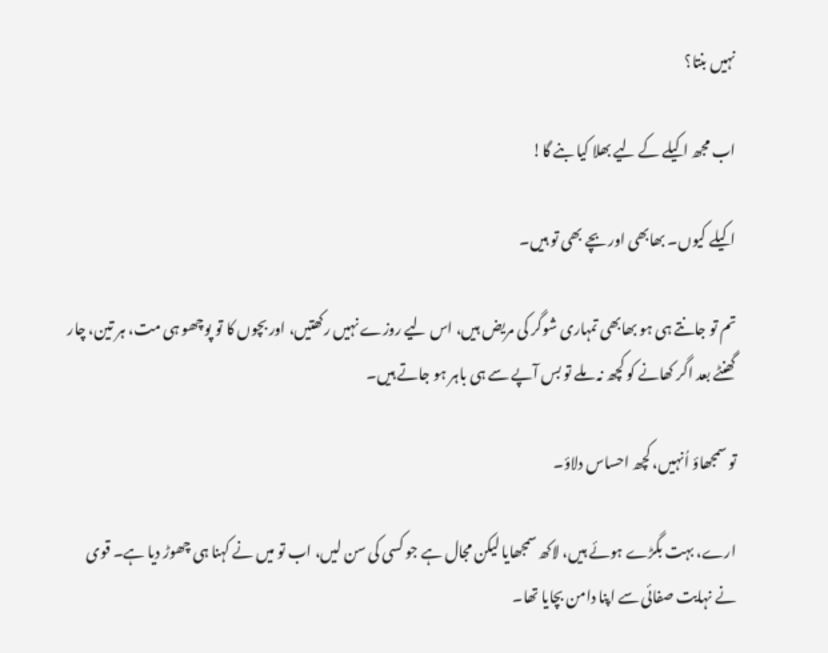نہیں بنتا؟

اب مجھ اکیلے کے لیے بھلا کیا بنے گا!

اکیلے کیوں۔ بھابھی اور بچے بھی تو ہیں۔

تم تو جانتے ہی ہو بھابھی تمہاری شوگر کی مریض ہیں، اس لیے روزے نہیں رکھتیں، اور بچوں کا تو پوچھو ہی مت، ہر تین، چار گھنٹے بعد اگر کھانے کو کچھ نہ ملے تو بس آپے سے ہی باہر ہو جاتے ہیں۔

تو سمجھاؤ اُنہیں، کچھ احساس دلاؤ۔

ارے، بہت بگڑے ہوئے ہیں، لاکھ سمجھایا لیکن مجال ہے جو کسی کی سن لیں، اب تو میں نے کہنا ہی چھوڑ دیا ہے۔ قوی نے نہایت صفائی سے اپنا دامن بچایا تھا۔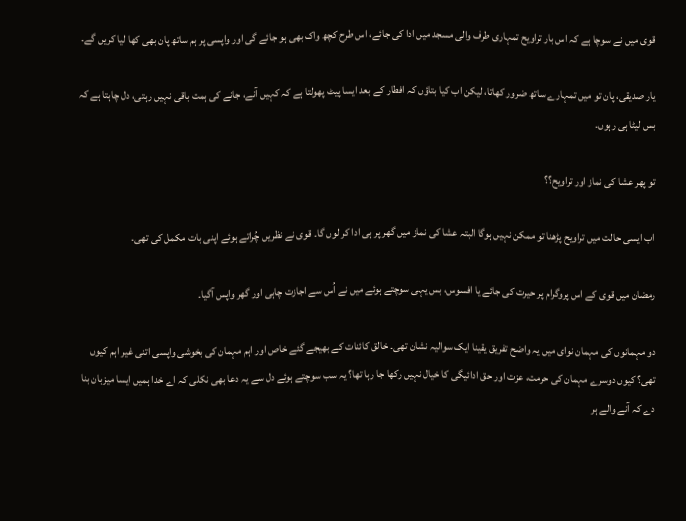قوی میں نے سوچا ہے کہ اس بار تراویح تمہاری طرف والی مسجد میں ادا کی جائے، اس طرح کچھ واک بھی ہو جائے گی اور واپسی پر ہم ساتھ پان بھی کھا لیا کریں گے۔

یار صدیقی، پان تو میں تمہارے ساتھ ضرور کھاتا، لیکن اب کیا بتاؤں کہ افطار کے بعد ایسا پیٹ پھولتا ہے کہ کہیں آنے، جانے کی ہمت باقی نہیں رہتی، دل چاہتا ہے کہ بس لیٹا ہی رہوں۔

تو پھر عشا کی نماز اور تراویح؟؟

اب ایسی حالت میں تراویح پڑھنا تو ممکن نہیں ہوگا البتہ عشا کی نماز میں گھر پر ہی ادا کر لوں گا۔ قوی نے نظریں چُراتے ہوئے اپنی بات مکمل کی تھی۔

رمضان میں قوی کے اس پروگرام پر حیرت کی جائے یا افسوس، بس یہی سوچتے ہوئے میں نے اُس سے اجازت چاہی اور گھر واپس آگیا۔

دو مہمانوں کی مہمان نوای میں یہ واضح تفریق یقینا ایک سوالیہ نشان تھی۔ خالق کائنات کے بھیجے گئے خاص اور اہم مہمان کی بخوشی واپسی اتنی غیر اہم کیوں تھی؟ کیوں دوسرے مہمان کی حرمت، عزت اور حق ادائیگی کا خیال نہیں رکھا جا رہا تھا؟ یہ سب سوچتے ہوئے دل سے یہ دعا بھی نکلی کہ اے خدا ہمیں ایسا میزبان بنا دے کہ آنے والے ہر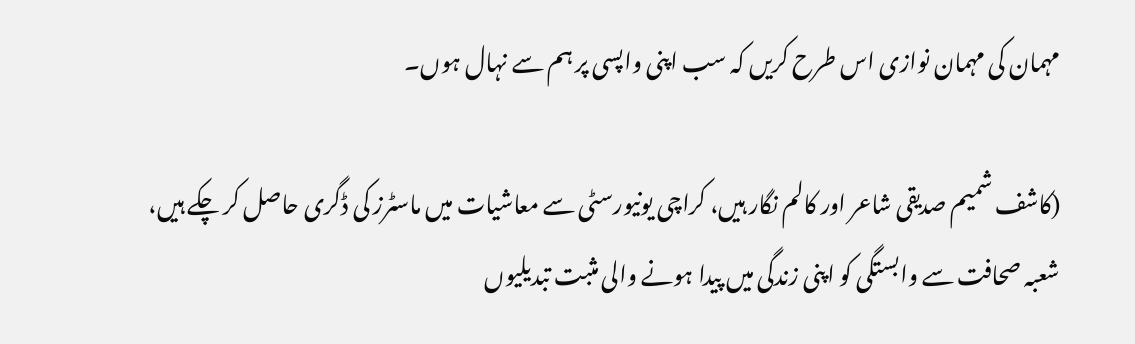مہمان کی مہمان نوازی اس طرح کریں کہ سب اپنی واپسی پر ہم سے نہال ہوں۔

(کاشف شمیم صدیقی شاعر اور کالم نگار ہیں، کراچی یونیورسٹی سے معاشیات میں ماسٹرز کی ڈگری حاصل کر چکے ہیں، شعبہ صحافت سے وابستگی کو اپنی زندگی میں پیدا ہونے والی مثبت تبدیلیوں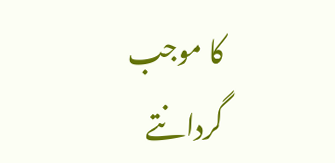کا موجب گردانتے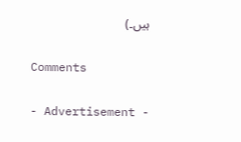ہیں۔)

Comments

- Advertisement -